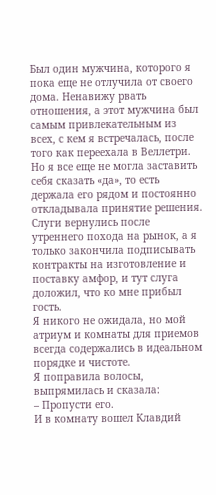Был один мужчина, которого я пока еще не отлучила от своего дома. Ненавижу рвать отношения, а этот мужчина был самым привлекательным из всех, с кем я встречалась, после того как переехала в Веллетри. Но я все еще не могла заставить себя сказать «да», то есть держала его рядом и постоянно откладывала принятие решения.
Слуги вернулись после утреннего похода на рынок, а я только закончила подписывать контракты на изготовление и поставку амфор, и тут слуга доложил, что ко мне прибыл гость.
Я никого не ожидала, но мой атриум и комнаты для приемов всегда содержались в идеальном порядке и чистоте.
Я поправила волосы, выпрямилась и сказала:
– Пропусти его.
И в комнату вошел Клавдий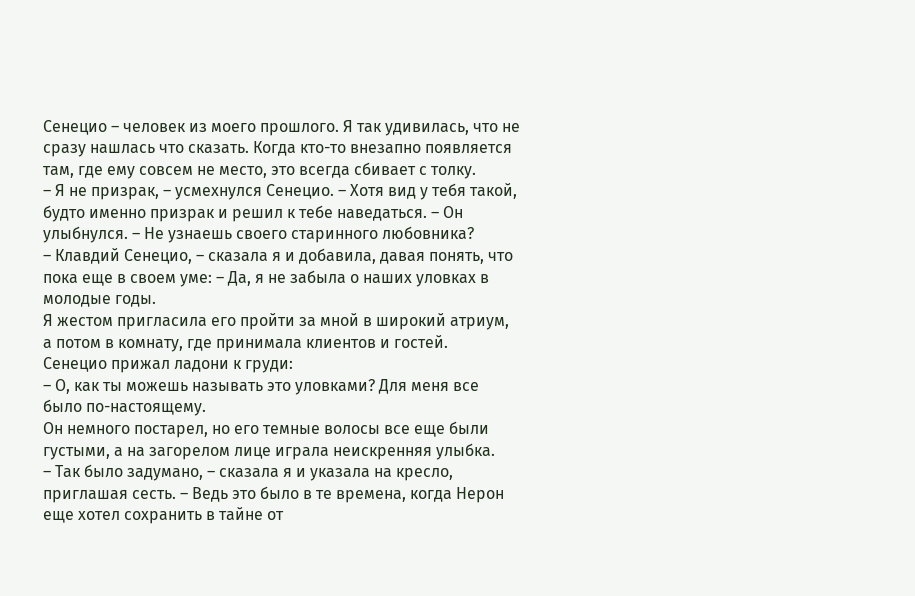Сенецио – человек из моего прошлого. Я так удивилась, что не сразу нашлась что сказать. Когда кто-то внезапно появляется там, где ему совсем не место, это всегда сбивает с толку.
– Я не призрак, – усмехнулся Сенецио. – Хотя вид у тебя такой, будто именно призрак и решил к тебе наведаться. – Он улыбнулся. – Не узнаешь своего старинного любовника?
– Клавдий Сенецио, – сказала я и добавила, давая понять, что пока еще в своем уме: – Да, я не забыла о наших уловках в молодые годы.
Я жестом пригласила его пройти за мной в широкий атриум, а потом в комнату, где принимала клиентов и гостей.
Сенецио прижал ладони к груди:
– О, как ты можешь называть это уловками? Для меня все было по-настоящему.
Он немного постарел, но его темные волосы все еще были густыми, а на загорелом лице играла неискренняя улыбка.
– Так было задумано, – сказала я и указала на кресло, приглашая сесть. – Ведь это было в те времена, когда Нерон еще хотел сохранить в тайне от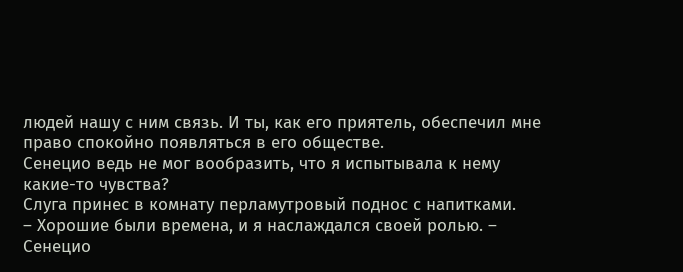людей нашу с ним связь. И ты, как его приятель, обеспечил мне право спокойно появляться в его обществе.
Сенецио ведь не мог вообразить, что я испытывала к нему какие-то чувства?
Слуга принес в комнату перламутровый поднос с напитками.
– Хорошие были времена, и я наслаждался своей ролью. – Сенецио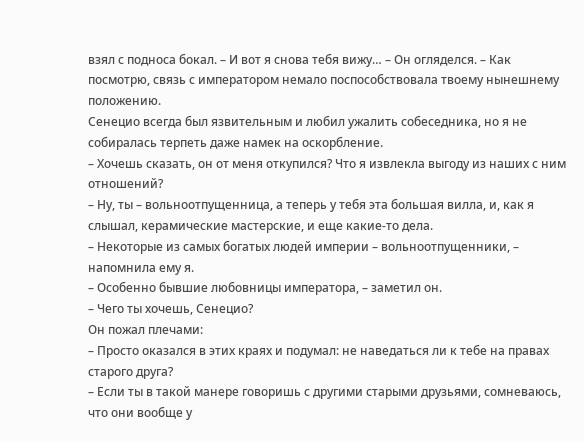взял с подноса бокал. – И вот я снова тебя вижу… – Он огляделся. – Как посмотрю, связь с императором немало поспособствовала твоему нынешнему положению.
Сенецио всегда был язвительным и любил ужалить собеседника, но я не собиралась терпеть даже намек на оскорбление.
– Хочешь сказать, он от меня откупился? Что я извлекла выгоду из наших с ним отношений?
– Ну, ты – вольноотпущенница, а теперь у тебя эта большая вилла, и, как я слышал, керамические мастерские, и еще какие-то дела.
– Некоторые из самых богатых людей империи – вольноотпущенники, – напомнила ему я.
– Особенно бывшие любовницы императора, – заметил он.
– Чего ты хочешь, Сенецио?
Он пожал плечами:
– Просто оказался в этих краях и подумал: не наведаться ли к тебе на правах старого друга?
– Если ты в такой манере говоришь с другими старыми друзьями, сомневаюсь, что они вообще у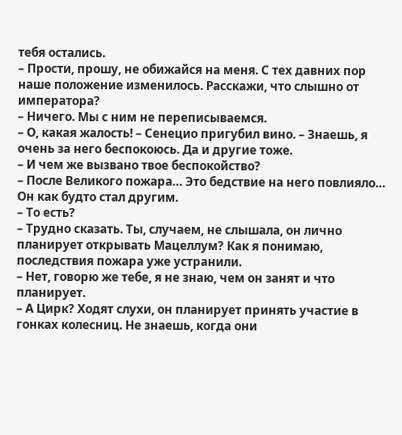тебя остались.
– Прости, прошу, не обижайся на меня. С тех давних пор наше положение изменилось. Расскажи, что слышно от императора?
– Ничего. Мы с ним не переписываемся.
– О, какая жалость! – Сенецио пригубил вино. – Знаешь, я очень за него беспокоюсь. Да и другие тоже.
– И чем же вызвано твое беспокойство?
– После Великого пожара… Это бедствие на него повлияло… Он как будто стал другим.
– То есть?
– Трудно сказать. Ты, случаем, не слышала, он лично планирует открывать Мацеллум? Как я понимаю, последствия пожара уже устранили.
– Нет, говорю же тебе, я не знаю, чем он занят и что планирует.
– А Цирк? Ходят слухи, он планирует принять участие в гонках колесниц. Не знаешь, когда они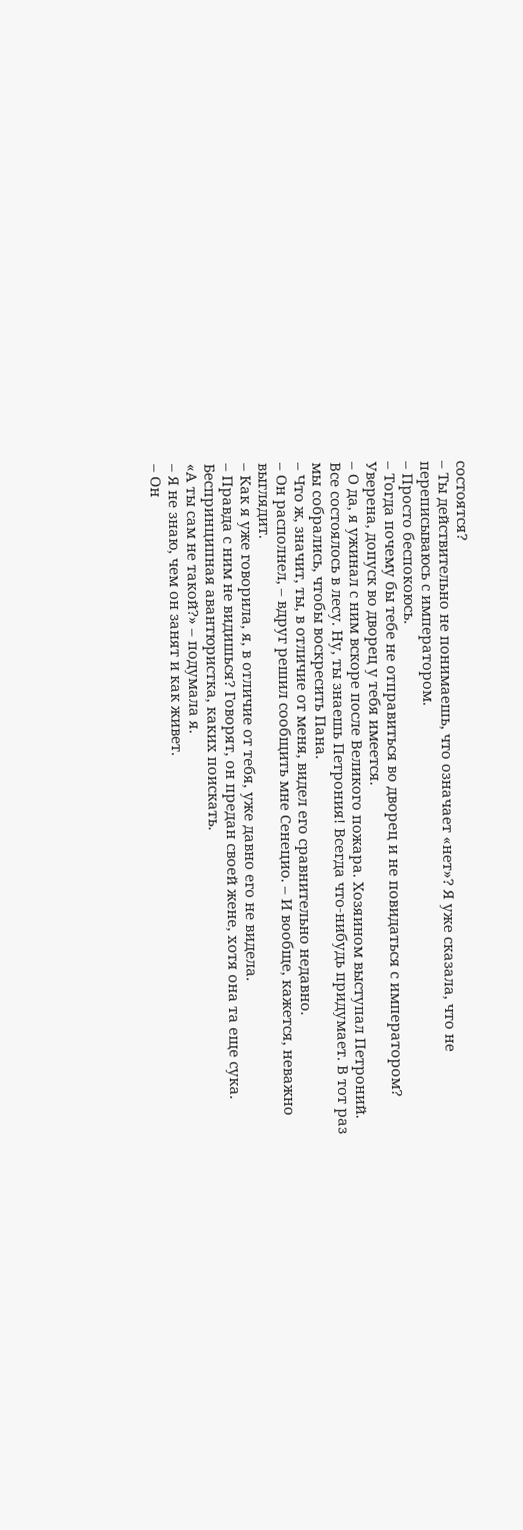состоятся?
– Ты действительно не понимаешь, что означает «нет»? Я уже сказала, что не переписываюсь с императором.
– Просто беспокоюсь.
– Тогда почему бы тебе не отправиться во дворец и не повидаться с императором? Уверена, допуск во дворец у тебя имеется.
– О да, я ужинал с ним вскоре после Великого пожара. Хозяином выступал Петроний. Все состоялось в лесу. Ну, ты знаешь Петрония! Всегда что-нибудь придумает. В тот раз мы собрались, чтобы воскресить Пана.
– Что ж, значит, ты, в отличие от меня, видел его сравнительно недавно.
– Он располнел, – вдруг решил сообщить мне Сенецио. – И вообще, кажется, неважно выглядит.
– Как я уже говорила, я, в отличие от тебя, уже давно его не видела.
– Правда с ним не видишься? Говорят, он предан своей жене, хотя она та еще сука. Беспринципная авантюристка, каких поискать.
«А ты сам не такой?» – подумала я.
– Я не знаю, чем он занят и как живет.
– Он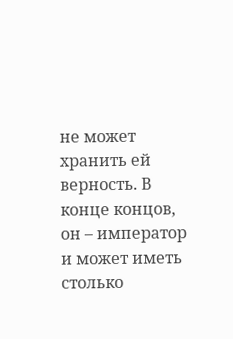не может хранить ей верность. В конце концов, он – император и может иметь столько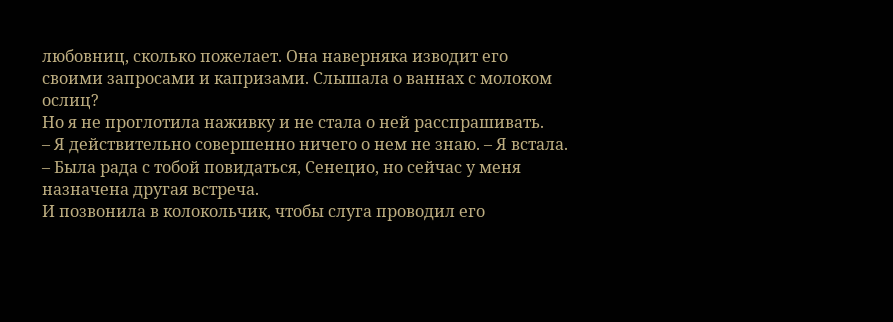любовниц, сколько пожелает. Она наверняка изводит его своими запросами и капризами. Слышала о ваннах с молоком ослиц?
Но я не проглотила наживку и не стала о ней расспрашивать.
– Я действительно совершенно ничего о нем не знаю. – Я встала. – Была рада с тобой повидаться, Сенецио, но сейчас у меня назначена другая встреча.
И позвонила в колокольчик, чтобы слуга проводил его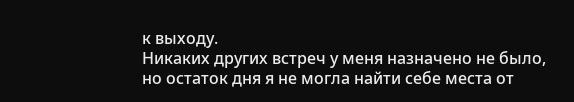к выходу.
Никаких других встреч у меня назначено не было, но остаток дня я не могла найти себе места от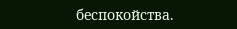беспокойства.